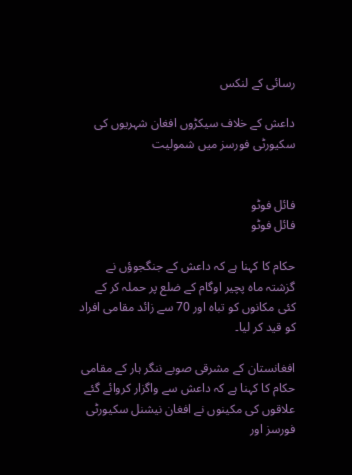رسائی کے لنکس

داعش کے خلاف سیکڑوں افغان شہریوں کی سکیورٹی فورسز میں شمولیت


فائل فوٹو
فائل فوٹو

حکام کا کہنا ہے کہ داعش کے جنگجوؤں نے گزشتہ ماہ پچیر اوگام کے ضلع پر حملہ کر کے کئی مکانوں کو تباہ اور 70 سے زائد مقامی افراد کو قید کر لیا۔

افغانستان کے مشرقی صوبے ننگر ہار کے مقامی حکام کا کہنا ہے کہ داعش سے واگزار کروائے گئے علاقوں کی مکینوں نے افغان نیشنل سکیورٹی فورسز اور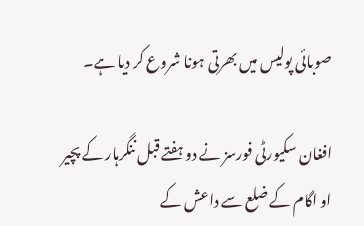صوبائی پولیس میں بھرتی ہونا شروع کر دیا ہے۔

افغان سکیورٹی فورسز نے دو ہفتے قبل ننگرہار کے پچير او اگام کے ضلع سے داعش کے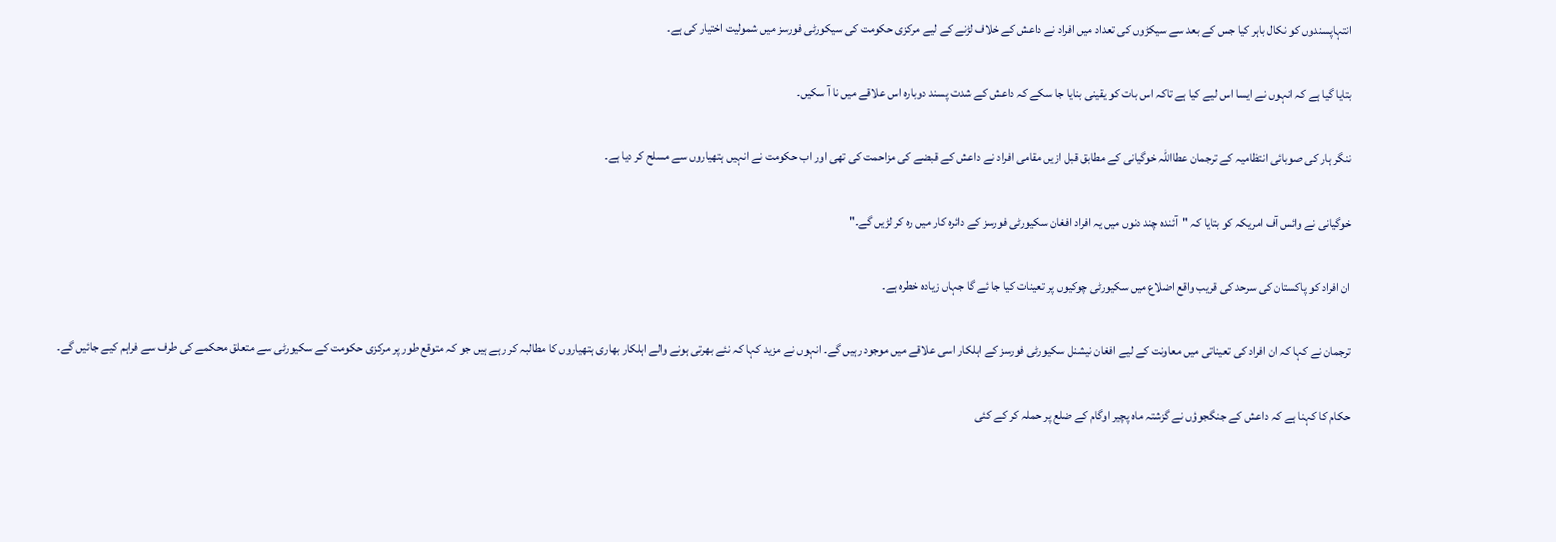انتہاپسندوں کو نکال باہر کیا جس کے بعد سے سیکڑوں کی تعداد میں افراد نے داعش کے خلاف لڑنے کے لیے مرکزی حکومت کی سیکورٹی فورسز میں شمولیت اختیار کی ہے۔

بتایا گیا ہے کہ انہوں نے ایسا اس لیے کیا ہے تاکہ اس بات کو یقینی بنایا جا سکے کہ داعش کے شدت پسند دوبارہ اس علاقے میں نا آ سکیں۔

ننگر ہار کی صوبائی انتظامیہ کے ترجمان عطااللہ خوگیانی کے مطابق قبل ازیں مقامی افراد نے داعش کے قبضے کی مزاحمت کی تھی اور اب حکومت نے انہیں ہتھیاروں سے مسلح کر دیا ہے۔

خوگیانی نے وائس آف امریکہ کو بتایا کہ "آئندہ چند دنوں میں یہ افراد افغان سکیورٹی فورسز کے دائرہ کار میں رہ کر لڑیں گے۔"

ان افراد کو پاکستان کی سرحد کی قریب واقع اضلاع میں سکیورٹی چوکیوں پر تعینات کیا جا ئے گا جہاں زیادہ خطرہ ہے۔

ترجمان نے کہا کہ ان افراد کی تعیناتی میں معاونت کے لیے افغان نیشنل سکیورٹی فورسز کے اہلکار اسی علاقے میں موجود رہیں گے۔ انہوں نے مزید کہا کہ نئے بھرتی ہونے والے اہلکار بھاری ہتھیاروں کا مطالبہ کر رہے ہیں جو کہ متوقع طور پر مرکزی حکومت کے سکیورٹی سے متعلق محکمے کی طرف سے فراہم کیے جائیں گے۔

حکام کا کہنا ہے کہ داعش کے جنگجوؤں نے گزشتہ ماہ پچیر اوگام کے ضلع پر حملہ کر کے کئی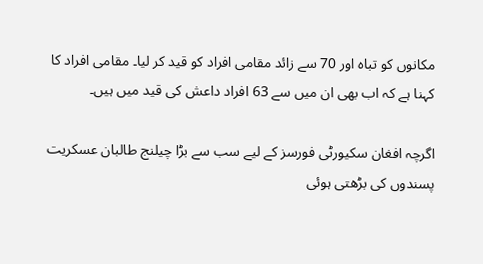مکانوں کو تباہ اور 70 سے زائد مقامی افراد کو قید کر لیا۔ مقامی افراد کا کہنا ہے کہ اب بھی ان میں سے 63 افراد داعش کی قید میں ہیں۔

اگرچہ افغان سکیورٹی فورسز کے لیے سب سے بڑا چیلنج طالبان عسکریت پسندوں کی بڑھتی ہوئی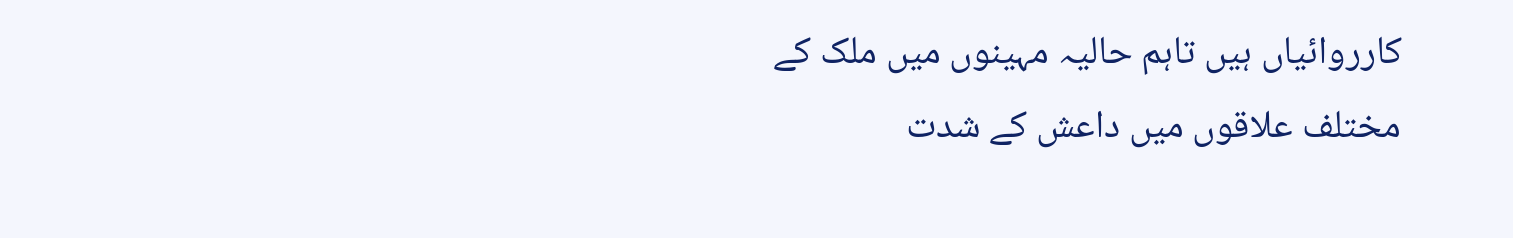کارروائیاں ہیں تاہم حالیہ مہینوں میں ملک کے مختلف علاقوں میں داعش کے شدت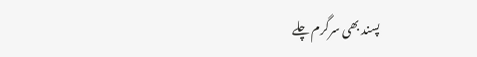پسند بھی سرگرم چلے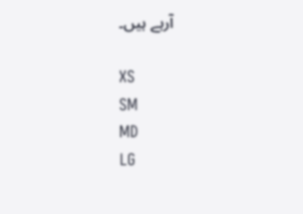آرہے ہیں۔

XS
SM
MD
LG